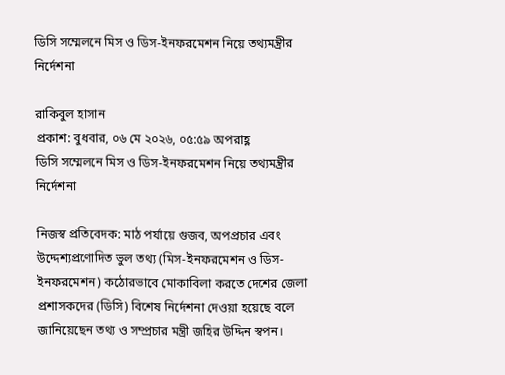ডিসি সম্মেলনে মিস ও ডিস-ইনফরমেশন নিয়ে তথ্যমন্ত্রীর নির্দেশনা

রাকিবুল হাসান
প্রকাশ: বুধবার, ০৬ মে ২০২৬, ০৫:৫৯ অপরাহ্ণ
ডিসি সম্মেলনে মিস ও ডিস-ইনফরমেশন নিয়ে তথ্যমন্ত্রীর নির্দেশনা

নিজস্ব প্রতিবেদক: মাঠ পর্যায়ে গুজব, অপপ্রচার এবং উদ্দেশ্যপ্রণোদিত ভুল তথ্য (মিস-ইনফরমেশন ও ডিস-ইনফরমেশন) কঠোরভাবে মোকাবিলা করতে দেশের জেলা প্রশাসকদের (ডিসি) বিশেষ নির্দেশনা দেওয়া হয়েছে বলে জানিয়েছেন তথ্য ও সম্প্রচার মন্ত্রী জহির উদ্দিন স্বপন।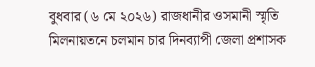বুধবার (৬ মে ২০২৬) রাজধানীর ওসমানী স্মৃতি মিলনায়তনে চলমান চার দিনব্যাপী জেলা প্রশাসক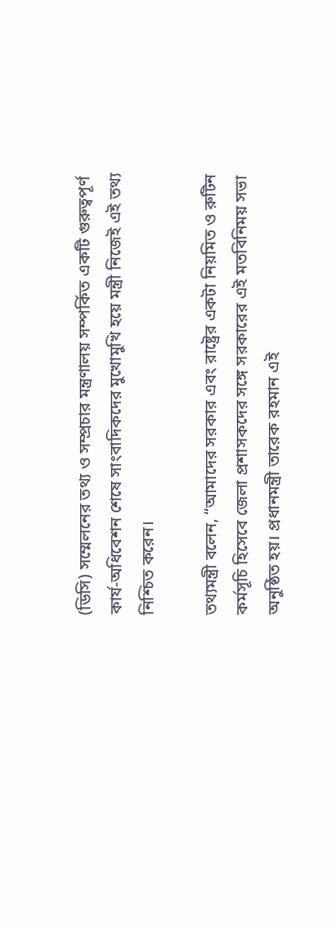(ডিসি) সম্মেলনের তথ্য ও সম্প্রচার মন্ত্রণালয় সম্পর্কিত একটি গুরুত্বপূর্ণ কার্য-অধিবেশন শেষে সাংবাদিকদের মুখোমুখি হয়ে মন্ত্রী নিজেই এই তথ্য নিশ্চিত করেন।

তথ্যমন্ত্রী বলেন, “আমাদের সরকার এবং রাষ্ট্রের একটা নিয়মিত ও রুটিন কর্মসূচি হিসেবে জেলা প্রশাসকদের সঙ্গে সরকারের এই মতবিনিময় সভা অনুষ্ঠিত হয়। প্রধানমন্ত্রী তারেক রহমান এই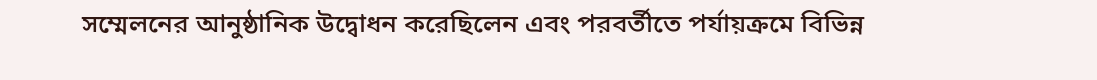সম্মেলনের আনুষ্ঠানিক উদ্বোধন করেছিলেন এবং পরবর্তীতে পর্যায়ক্রমে বিভিন্ন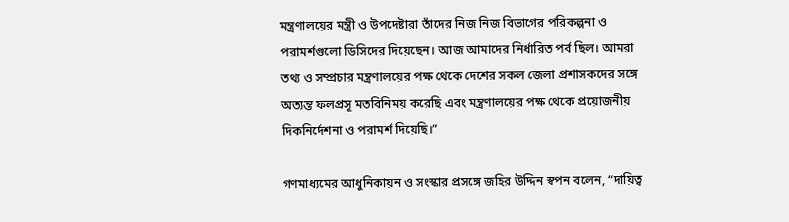মন্ত্রণালয়ের মন্ত্রী ও উপদেষ্টারা তাঁদের নিজ নিজ বিভাগের পরিকল্পনা ও পরামর্শগুলো ডিসিদের দিয়েছেন। আজ আমাদের নির্ধারিত পর্ব ছিল। আমরা তথ্য ও সম্প্রচার মন্ত্রণালয়ের পক্ষ থেকে দেশের সকল জেলা প্রশাসকদের সঙ্গে অত্যন্ত ফলপ্রসূ মতবিনিময় করেছি এবং মন্ত্রণালয়ের পক্ষ থেকে প্রয়োজনীয় দিকনির্দেশনা ও পরামর্শ দিয়েছি।”

গণমাধ্যমের আধুনিকায়ন ও সংস্কার প্রসঙ্গে জহির উদ্দিন স্বপন বলেন, “দায়িত্ব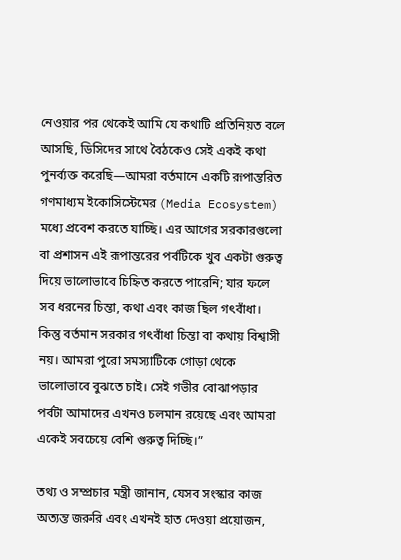নেওয়ার পর থেকেই আমি যে কথাটি প্রতিনিয়ত বলে আসছি, ডিসিদের সাথে বৈঠকেও সেই একই কথা পুনর্ব্যক্ত করেছি—আমরা বর্তমানে একটি রূপান্তরিত গণমাধ্যম ইকোসিস্টেমের (Media Ecosystem) মধ্যে প্রবেশ করতে যাচ্ছি। এর আগের সরকারগুলো বা প্রশাসন এই রূপান্তরের পর্বটিকে খুব একটা গুরুত্ব দিয়ে ভালোভাবে চিহ্নিত করতে পারেনি; যার ফলে সব ধরনের চিন্তা, কথা এবং কাজ ছিল গৎবাঁধা। কিন্তু বর্তমান সরকার গৎবাঁধা চিন্তা বা কথায় বিশ্বাসী নয়। আমরা পুরো সমস্যাটিকে গোড়া থেকে ভালোভাবে বুঝতে চাই। সেই গভীর বোঝাপড়ার পর্বটা আমাদের এখনও চলমান রয়েছে এবং আমরা একেই সবচেয়ে বেশি গুরুত্ব দিচ্ছি।”

তথ্য ও সম্প্রচার মন্ত্রী জানান, যেসব সংস্কার কাজ অত্যন্ত জরুরি এবং এখনই হাত দেওয়া প্রয়োজন,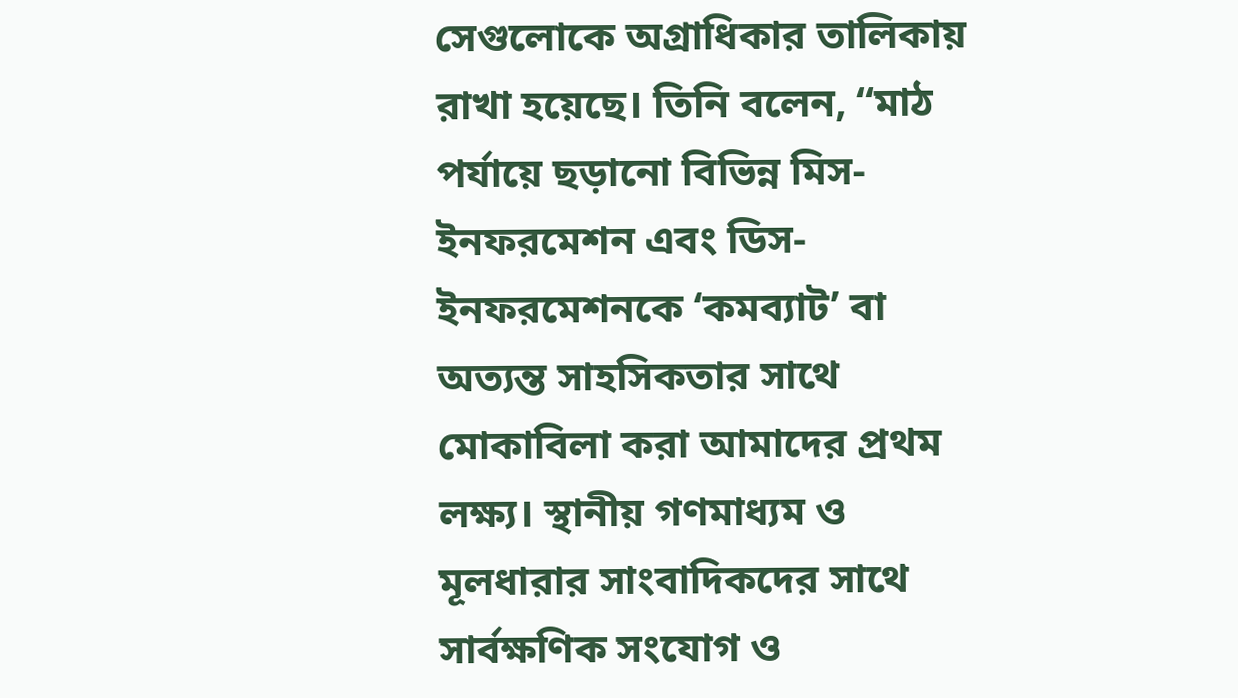সেগুলোকে অগ্রাধিকার তালিকায় রাখা হয়েছে। তিনি বলেন, “মাঠ পর্যায়ে ছড়ানো বিভিন্ন মিস-ইনফরমেশন এবং ডিস-ইনফরমেশনকে ‘কমব্যাট’ বা অত্যন্ত সাহসিকতার সাথে মোকাবিলা করা আমাদের প্রথম লক্ষ্য। স্থানীয় গণমাধ্যম ও মূলধারার সাংবাদিকদের সাথে সার্বক্ষণিক সংযোগ ও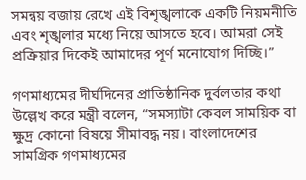সমন্বয় বজায় রেখে এই বিশৃঙ্খলাকে একটি নিয়মনীতি এবং শৃঙ্খলার মধ্যে নিয়ে আসতে হবে। আমরা সেই প্রক্রিয়ার দিকেই আমাদের পূর্ণ মনোযোগ দিচ্ছি।”

গণমাধ্যমের দীর্ঘদিনের প্রাতিষ্ঠানিক দুর্বলতার কথা উল্লেখ করে মন্ত্রী বলেন, “সমস্যাটা কেবল সাময়িক বা ক্ষুদ্র কোনো বিষয়ে সীমাবদ্ধ নয়। বাংলাদেশের সামগ্রিক গণমাধ্যমের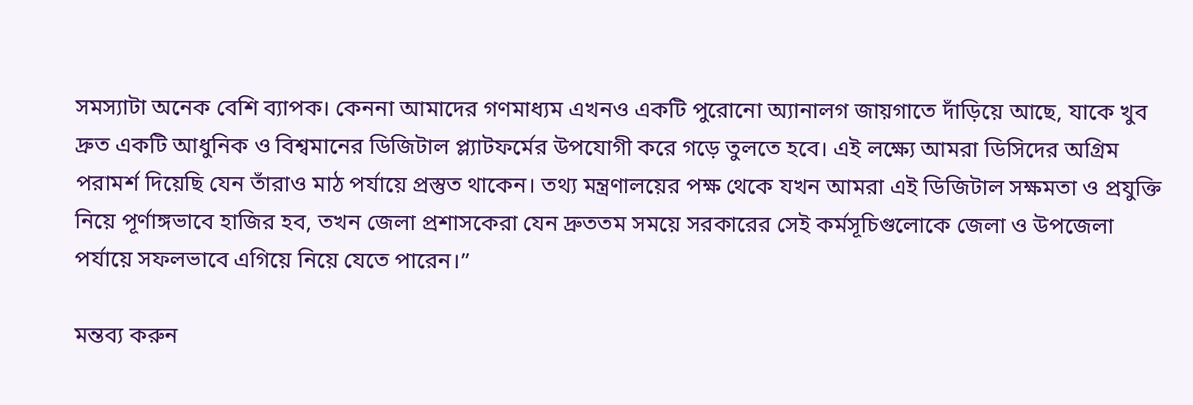সমস্যাটা অনেক বেশি ব্যাপক। কেননা আমাদের গণমাধ্যম এখনও একটি পুরোনো অ্যানালগ জায়গাতে দাঁড়িয়ে আছে, যাকে খুব দ্রুত একটি আধুনিক ও বিশ্বমানের ডিজিটাল প্ল্যাটফর্মের উপযোগী করে গড়ে তুলতে হবে। এই লক্ষ্যে আমরা ডিসিদের অগ্রিম পরামর্শ দিয়েছি যেন তাঁরাও মাঠ পর্যায়ে প্রস্তুত থাকেন। তথ্য মন্ত্রণালয়ের পক্ষ থেকে যখন আমরা এই ডিজিটাল সক্ষমতা ও প্রযুক্তি নিয়ে পূর্ণাঙ্গভাবে হাজির হব, তখন জেলা প্রশাসকেরা যেন দ্রুততম সময়ে সরকারের সেই কর্মসূচিগুলোকে জেলা ও উপজেলা পর্যায়ে সফলভাবে এগিয়ে নিয়ে যেতে পারেন।”

মন্তব্য করুন